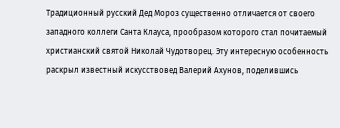Традиционный русский Дед Мороз существенно отличается от своего западного коллеги Санта Клауса, прообразом которого стал почитаемый христианский святой Николай Чудотворец. Эту интересную особенность раскрыл известный искусствовед Валерий Ахунов, поделившись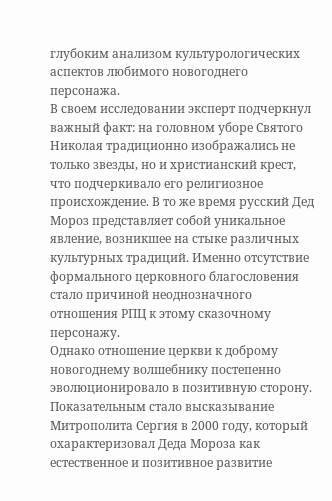глубоким анализом культурологических аспектов любимого новогоднего персонажа.
В своем исследовании эксперт подчеркнул важный факт: на головном уборе Святого Николая традиционно изображались не только звезды, но и христианский крест, что подчеркивало его религиозное происхождение. В то же время русский Дед Мороз представляет собой уникальное явление, возникшее на стыке различных культурных традиций. Именно отсутствие формального церковного благословения стало причиной неоднозначного отношения РПЦ к этому сказочному персонажу.
Однако отношение церкви к доброму новогоднему волшебнику постепенно эволюционировало в позитивную сторону. Показательным стало высказывание Митрополита Сергия в 2000 году, который охарактеризовал Деда Мороза как естественное и позитивное развитие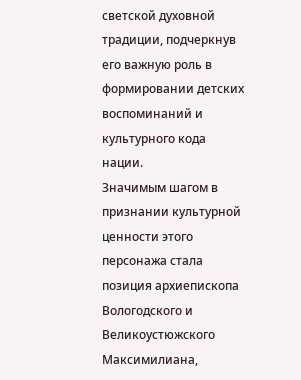светской духовной традиции, подчеркнув его важную роль в формировании детских воспоминаний и культурного кода нации.
Значимым шагом в признании культурной ценности этого персонажа стала позиция архиепископа Вологодского и Великоустюжского Максимилиана,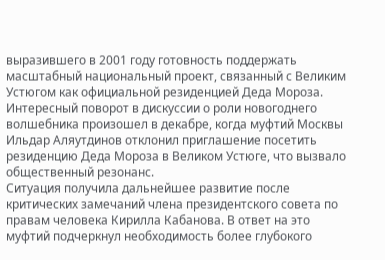выразившего в 2001 году готовность поддержать масштабный национальный проект, связанный с Великим Устюгом как официальной резиденцией Деда Мороза.
Интересный поворот в дискуссии о роли новогоднего волшебника произошел в декабре, когда муфтий Москвы Ильдар Аляутдинов отклонил приглашение посетить резиденцию Деда Мороза в Великом Устюге, что вызвало общественный резонанс.
Ситуация получила дальнейшее развитие после критических замечаний члена президентского совета по правам человека Кирилла Кабанова. В ответ на это муфтий подчеркнул необходимость более глубокого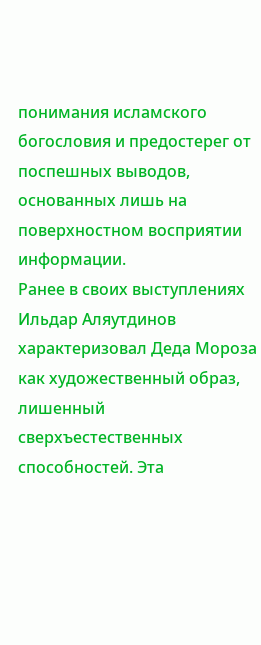понимания исламского богословия и предостерег от поспешных выводов, основанных лишь на поверхностном восприятии информации.
Ранее в своих выступлениях Ильдар Аляутдинов характеризовал Деда Мороза как художественный образ, лишенный сверхъестественных способностей. Эта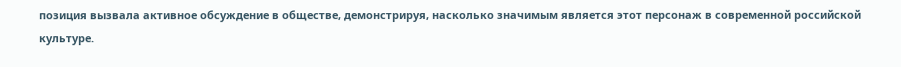позиция вызвала активное обсуждение в обществе, демонстрируя, насколько значимым является этот персонаж в современной российской культуре.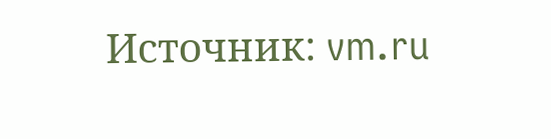Источник: vm.ru